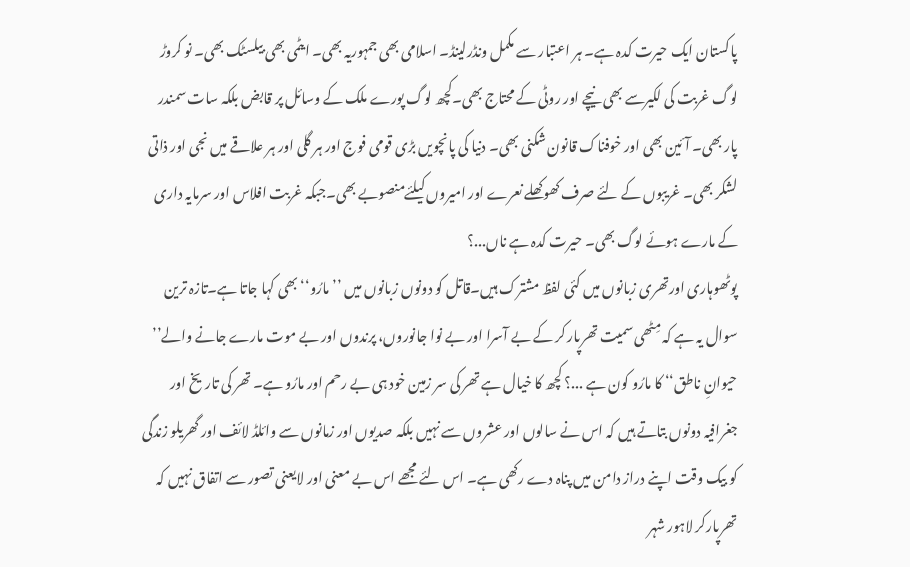پاکستان ایک حیرت کدہ ہے۔ ہر اعتبار سے مکمل ونڈرلینڈ۔ اسلامی بھی جمہوریہ بھی۔ ایٹمی بھی بیلسٹک بھی۔ نو کروڑ لوگ غربت کی لکیرسے بھی نیچے اور روٹی کے محتاج بھی۔کچھ لوگ پورے ملک کے وسائل پر قابض بلکہ سات سمندر پار بھی۔ آئین بھی اور خوفناک قانون شکنی بھی۔ دنیا کی پانچویں بڑی قومی فوج اور ہر گلی اور ہر علاقے میں نجی اور ذاتی لشکر بھی۔ غریبوں کے لئے صرف کھوکھلے نعرے اور امیروں کیلئےمنصوبے بھی۔جبکہ غربت افلاس اور سرمایہ داری کے مارے ہوئے لوگ بھی۔ حیرت کدہ ہے ناں...؟
پوٹھوہاری اورتھری زبانوں میں کئی لفظ مشترک ہیں۔قاتل کو دونوں زبانوں میں ’’مارُو‘‘ بھی کہا جاتا ہے۔تازہ ترین سوال یہ ہے کہ مِٹھی سمیت تھرپار کر کے بے آسرا اور بے نوا جانوروں، پرندوں اور بے موت مارے جانے والے’’ حیوانِ ناطق‘‘ کا مارُو کون ہے ...؟ کچھ کا خیال ہے تھر کی سر زمین خود ہی بے رحم اور مارُو ہے۔ تھر کی تاریخ اور جغرافیہ دونوں بتاتے ہیں کہ اس نے سالوں اور عشروں سے نہیں بلکہ صدیوں اور زمانوں سے وائلڈ لائف اور گھریلو زندگی کو بیک وقت اپنے دراز دامن میں پناہ دے رکھی ہے۔ اس لئے مجھے اس بے معنی اور لایعنی تصور سے اتفاق نہیں کہ تھرپارکر لاہور شہر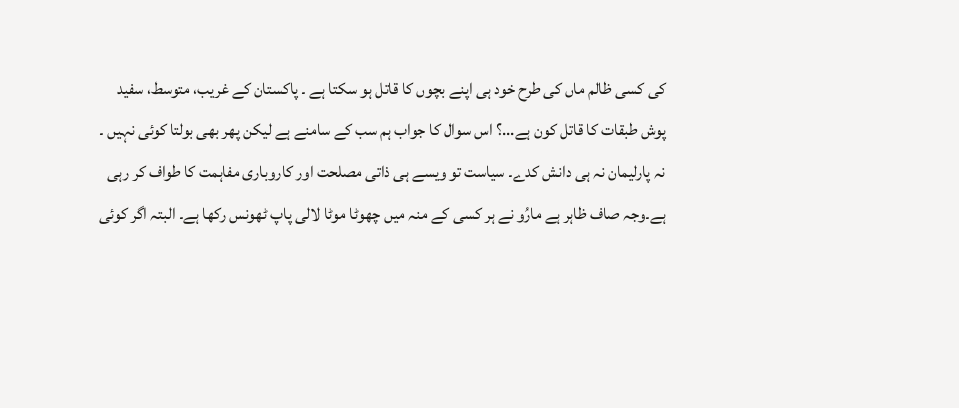کی کسی ظالم ماں کی طرح خود ہی اپنے بچوں کا قاتل ہو سکتا ہے ۔ پاکستان کے غریب، متوسط، سفید پوش طبقات کا قاتل کون ہے...؟ اس سوال کا جواب ہم سب کے سامنے ہے لیکن پھر بھی بولتا کوئی نہیں ۔ نہ پارلیمان نہ ہی دانش کدے۔ سیاست تو ویسے ہی ذاتی مصلحت اور کاروباری مفاہمت کا طواف کر رہی ہے۔وجہ صاف ظاہر ہے مارُو نے ہر کسی کے منہ میں چھوٹا موٹا لالی پاپ ٹھونس رکھا ہے۔ البتہ اگر کوئی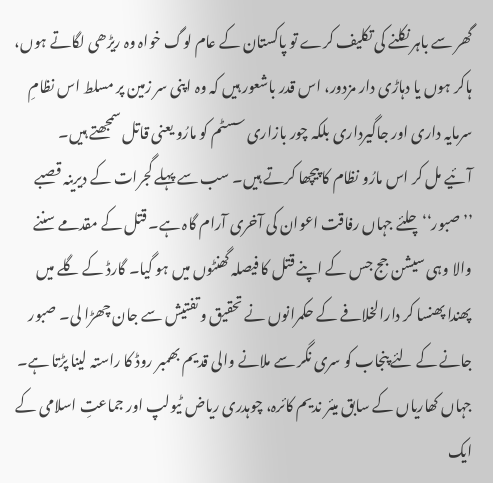گھر سے باہر نکلنے کی تکلیف کرے تو پاکستان کے عام لوگ خواہ وہ ریڑھی لگاتے ہوں، ہاکر ہوں یا دہاڑی دار مزدور، اس قدر باشعور ہیں کہ وہ اپنی سر زمین پر مسلط اس نظامِ سرمایہ داری اور جاگیرداری بلکہ چور بازاری سسٹم کو مارُو یعنی قاتل سمجھتے ہیں۔
آئیے مل کر اس مارُو نظام کا پیچھا کرتے ہیں۔ سب سے پہلے گجرات کے دیرینہ قصبے ’’صبور‘‘چلئے جہاں رفاقت اعوان کی آخری آرام گاہ ہے۔ قتل کے مقدمے سننے والا وہی سیشن جج جس کے اپنے قتل کا فیصلہ گھنٹوں میں ہو گیا۔ گارڈ کے گلے میں پھندا پھنسا کر دارالخلافے کے حکمرانوں نے تحقیق و تفتیش سے جان چھڑا لی۔ صبور جانے کے لئے پنجاب کو سری نگر سے ملانے والی قدیم بھمبر روڈ کا راستہ لینا پڑتا ہے۔ جہاں کھاریاں کے سابق میئر ندیم کائرہ، چوہدری ریاض ٹیولپ اور جماعتِ اسلامی کے ایک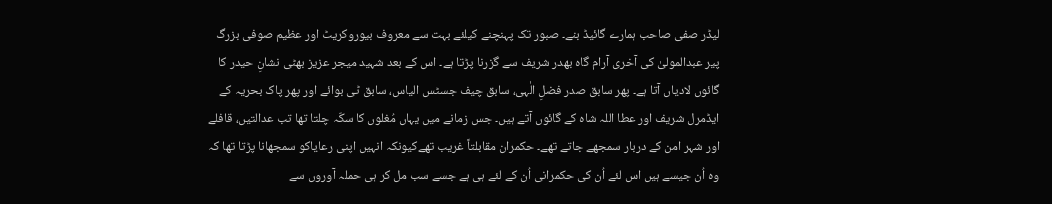لیڈر صفی صاحب ہمارے گائیڈ بنے۔ صبور تک پہنچنے کیلئے بہت سے معروف بیوروکریٹ اور عظیم صوفی بزرگ پیر عبدالمولیٰ کی آخری آرام گاہ بھدر شریف سے گزرنا پڑتا ہے۔ اس کے بعد شہید میجر عزیز بھٹی نشانِ حیدر کا گائوں لادیاں آتا ہے۔ پھر سابق صدر فضلِ الٰہی، سابق چیف جسٹس الیاس، سابق ٹی بوائے اور پھر پاک بحریہ کے ایڈمرل شریف اور عطا اللہ شاہ کے گائوں آتے ہیں۔ جس زمانے میں یہاں مُغلوں کا سکّہ چلتا تھا تب عدالتیں، قافلے اور شہر امن کے دربار سمجھے جاتے تھے۔ حکمران مقابلتاً غریب تھےکیونکہ انہیں اپنی رعایاکو سمجھانا پڑتا تھا کہ وہ اُن جیسے ہیں اس لئے اُن کی حکمرانی اُن کے لئے ہی ہے جسے سب مل کر ہی حملہ آوروں سے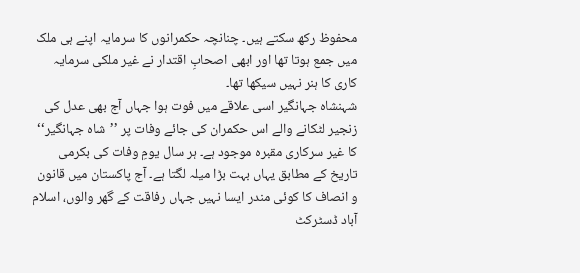محفوظ رکھ سکتے ہیں۔ چنانچہ حکمرانوں کا سرمایہ اپنے ہی ملک میں جمع ہوتا تھا اور ابھی اصحابِ اقتدار نے غیر ملکی سرمایہ کاری کا ہنر نہیں سیکھا تھا۔
شہنشاہ جہانگیر اسی علاقے میں فوت ہوا جہاں آج بھی عدل کی زنجیر لٹکانے والے اس حکمران کی جائے وفات پر ’’شاہ جہانگیر‘‘ کا غیر سرکاری مقبرہ موجود ہے۔ ہر سال یومِ وفات کی بکرمی تاریخ کے مطابق یہاں بہت بڑا میلہ لگتا ہے۔ آج پاکستان میں قانون و انصاف کا کوئی مندر ایسا نہیں جہاں رفاقت کے گھر والوں، اسلام آباد ڈسٹرکٹ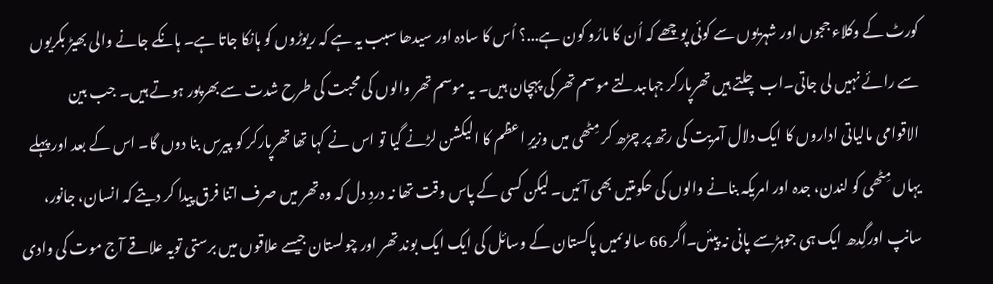کورٹ کے وکلاء ججوں اور شہریوں سے کوئی پوچھے کہ اُن کا مارُو کون ہے...؟ اُس کا سادہ اور سیدھا سبب یہ ہے کہ ریوڑوں کو ہانکا جاتا ہے۔ ہانکے جانے والی بھیڑ بکریوں سے رائے نہیں لی جاتی۔اب چلتے ہیں تھرپارکر جہاںبدلتے موسم تھر کی پہچان ہیں۔ یہ موسم تھر والوں کی محبت کی طرح شدت سے بھرپور ہوتے ہیں۔ جب بین الاقوامی مالیاتی اداروں کا ایک دلال آمریت کی رتھ پر چڑھ کر مِٹھی میں وزیرِ اعظم کا الیکشن لڑنے گیا تو اس نے کہا تھا تھرپارکر کو پیرس بنا دوں گا۔ اس کے بعد اور پہلے یہاں مِٹھی کو لندن، جدہ اور امریکہ بنانے والوں کی حکومتیں بھی آئیں۔ لیکن کسی کے پاس وقت تھا نہ دردِ دل کہ وہ تھر میں صرف اتنا فرق پیدا کر دیتے کہ انسان، جانور، سانپ اورگِدھ ایک ہی جوہڑسے پانی نہ پیئں۔اگر 66 سالوںمیں پاکستان کے وسائل کی ایک ایک بوند تھر اور چولستان جیسے علاقوں میں برستی تویہ علاقے آج موت کی وادی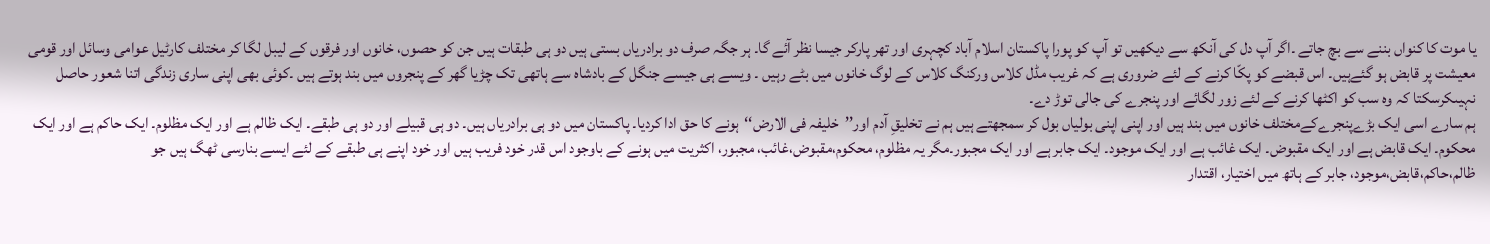یا موت کا کنواں بننے سے بچ جاتے ۔اگر آپ دل کی آنکھ سے دیکھیں تو آپ کو پورا پاکستان اسلام آباد کچہری اور تھر پارکر جیسا نظر آئے گا۔ ہر جگہ صرف دو برادریاں بستی ہیں دو ہی طبقات ہیں جن کو حصوں، خانوں اور فرقوں کے لیبل لگا کر مختلف کارٹیل عوامی وسائل اور قومی معیشت پر قابض ہو گئےہیں۔ اس قبضے کو پکّا کرنے کے لئے ضروری ہے کہ غریب مڈل کلاس ورکنگ کلاس کے لوگ خانوں میں بٹے رہیں ۔ ویسے ہی جیسے جنگل کے بادشاہ سے ہاتھی تک چڑیا گھر کے پنجروں میں بند ہوتے ہیں ۔کوئی بھی اپنی ساری زندگی اتنا شعور حاصل نہیںکرسکتا کہ وہ سب کو اکٹھا کرنے کے لئے زور لگائے اور پنجرے کی جالی توڑ دے۔
ہم سارے اسی ایک بڑےپنجرےکےمختلف خانوں میں بند ہیں اور اپنی اپنی بولیاں بول کر سمجھتے ہیں ہم نے تخلیقِ آدم اور’’خلیفہ فی الارض‘‘ہونے کا حق ادا کردیا۔ پاکستان میں دو ہی برادریاں ہیں۔ دو ہی قبیلے اور دو ہی طبقے۔ ایک ظالم ہے اور ایک مظلوم۔ ایک حاکم ہے اور ایک محکوم۔ ایک قابض ہے اور ایک مقبوض۔ ایک غائب ہے اور ایک موجود۔ ایک جابر ہے اور ایک مجبور۔مگر یہ مظلوم، محکوم،مقبوض،غائب، مجبور، اکثریت میں ہونے کے باوجود اس قدر خود فریب ہیں اور خود اپنے ہی طبقے کے لئے ایسے بنارسی ٹھگ ہیں جو ظالم،حاکم،قابض،موجود، جابر کے ہاتھ میں اختیار، اقتدار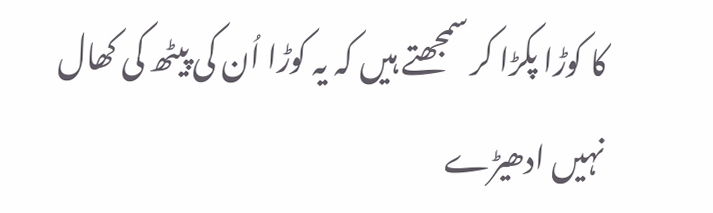کا کوڑا پکڑا کر سمجھتے ہیں کہ یہ کوڑا اُن کی پیٹھ کی کھال نہیں ادھیڑے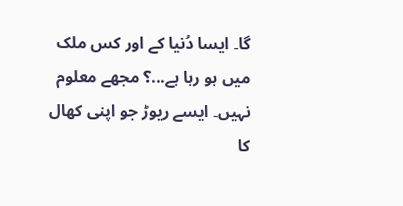گا۔ ایسا دُنیا کے اور کس ملک میں ہو رہا ہے...؟ مجھے معلوم نہیں۔ ایسے ریوڑ جو اپنی کھال کا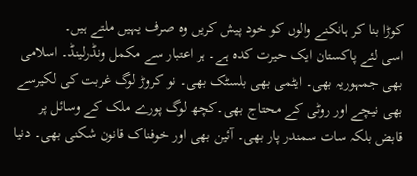کوڑا بنا کر ہانکنے والوں کو خود پیش کریں وہ صرف یہیں ملتے ہیں۔
اسی لئے پاکستان ایک حیرت کدہ ہے۔ ہر اعتبار سے مکمل ونڈرلینڈ۔ اسلامی بھی جمہوریہ بھی۔ ایٹمی بھی بلسٹک بھی۔ نو کروڑ لوگ غربت کی لکیرسے بھی نیچے اور روٹی کے محتاج بھی۔کچھ لوگ پورے ملک کے وسائل پر قابض بلکہ سات سمندر پار بھی۔ آئین بھی اور خوفناک قانون شکنی بھی۔ دنیا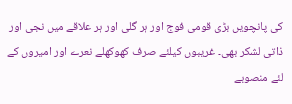کی پانچویں بڑی قومی فوج اور ہر گلی اور ہر علاقے میں نجی اور ذاتی لشکر بھی۔ غریبوں کیلئے صرف کھوکھلے نعرے اور امیروں کے لئے منصوبے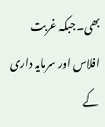بھی۔جبکہ غربت افلاس اور سرمایہ داری کے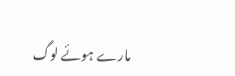مارے ہوئے لوگ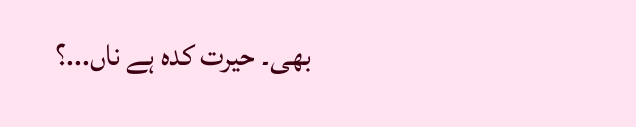بھی۔ حیرت کدہ ہے ناں...؟